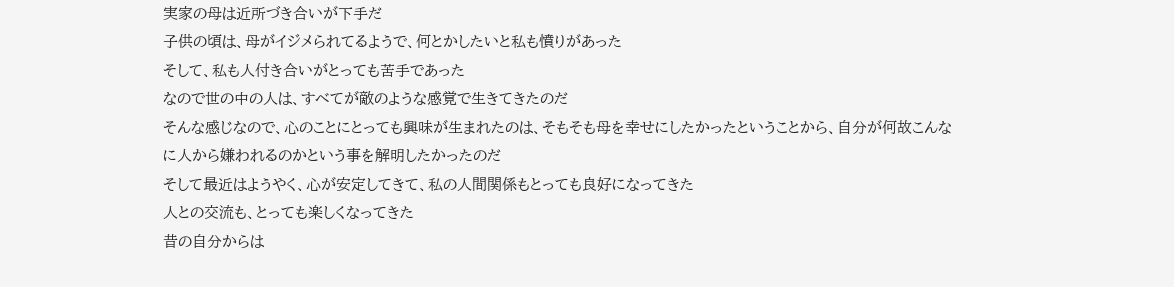実家の母は近所づき合いが下手だ
子供の頃は、母がイジメられてるようで、何とかしたいと私も憤りがあった
そして、私も人付き合いがとっても苦手であった
なので世の中の人は、すべてが敵のような感覚で生きてきたのだ
そんな感じなので、心のことにとっても興味が生まれたのは、そもそも母を幸せにしたかったということから、自分が何故こんなに人から嫌われるのかという事を解明したかったのだ
そして最近はようやく、心が安定してきて、私の人間関係もとっても良好になってきた
人との交流も、とっても楽しくなってきた
昔の自分からは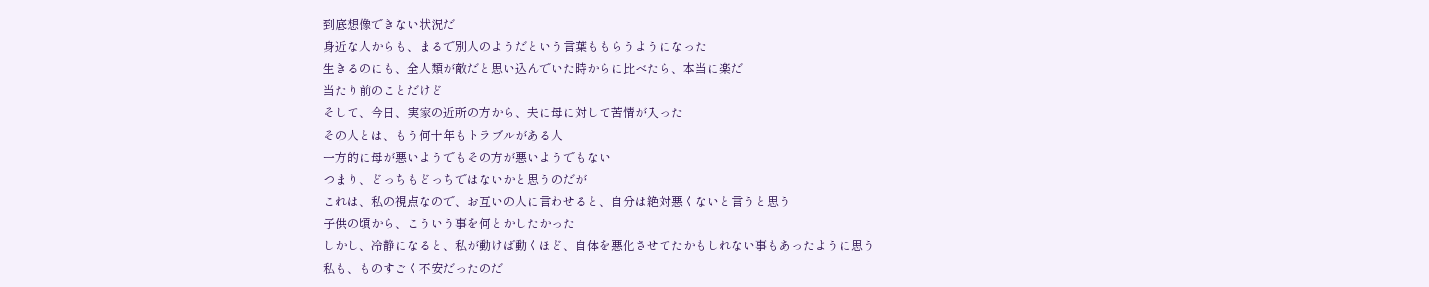到底想像できない状況だ
身近な人からも、まるで別人のようだという言葉ももらうようになった
生きるのにも、全人類が敵だと思い込んでいた時からに比べたら、本当に楽だ
当たり前のことだけど
そして、今日、実家の近所の方から、夫に母に対して苦情が入った
その人とは、もう何十年もトラブルがある人
一方的に母が悪いようでもその方が悪いようでもない
つまり、どっちもどっちではないかと思うのだが
これは、私の視点なので、お互いの人に言わせると、自分は絶対悪くないと言うと思う
子供の頃から、こういう事を何とかしたかった
しかし、冷静になると、私が動けば動くほど、自体を悪化させてたかもしれない事もあったように思う
私も、ものすごく不安だったのだ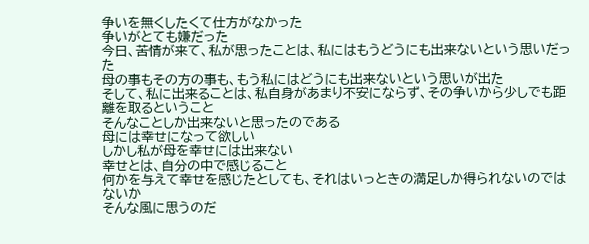争いを無くしたくて仕方がなかった
争いがとても嫌だった
今日、苦情が来て、私が思ったことは、私にはもうどうにも出来ないという思いだった
母の事もその方の事も、もう私にはどうにも出来ないという思いが出た
そして、私に出来ることは、私自身があまり不安にならず、その争いから少しでも距離を取るということ
そんなことしか出来ないと思ったのである
母には幸せになって欲しい
しかし私が母を幸せには出来ない
幸せとは、自分の中で感じること
何かを与えて幸せを感じたとしても、それはいっときの満足しか得られないのではないか
そんな風に思うのだ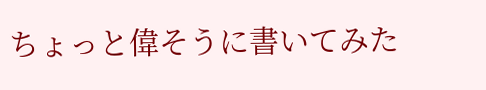ちょっと偉そうに書いてみた